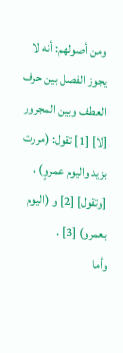ومن أصولهم: أنه لا يجوز الفصل بين حرف العطف وبين المجرور [لا] [1] تقول: (مررت بزيد واليوم عمروٍ) ، [وتقول] [2] و (اليوم بعمرو) [3] .
وأما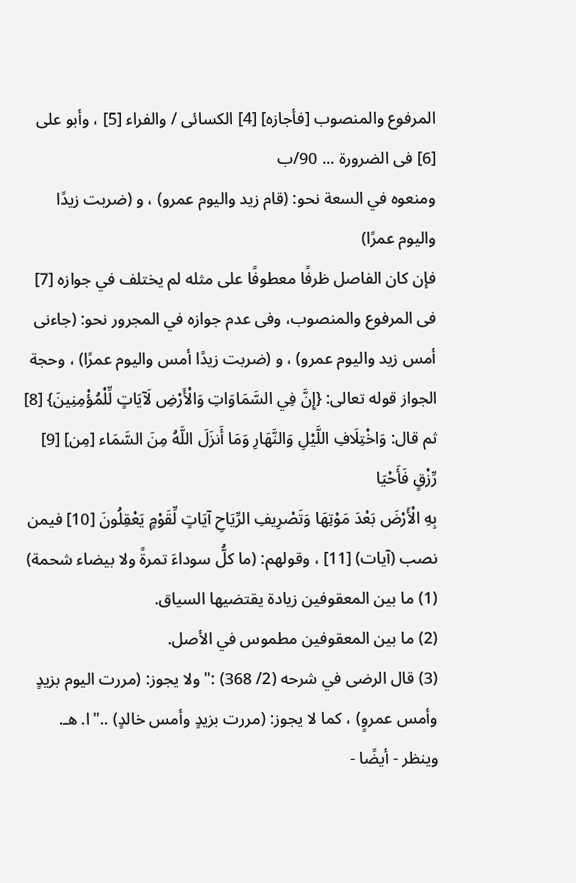المرفوع والمنصوب [فأجازه] [4] الكسائى / والفراء [5] ، وأبو على [6] فى الضرورة ... 90/ب
ومنعوه في السعة نحو: (قام زيد واليوم عمرو) ، و (ضربت زيدًا واليوم عمرًا)
فإن كان الفاصل ظرفًا معطوفًا على مثله لم يختلف في جوازه [7] فى المرفوع والمنصوب، وفى عدم جوازه في المجرور نحو: (جاءنى أمس زيد واليوم عمرو) ، و (ضربت زيدًا أمس واليوم عمرًا) ، وحجة الجواز قوله تعالى: {إِنَّ فِي السَّمَاوَاتِ وَالْأَرْضِ لَآيَاتٍ لِّلْمُؤْمِنِينَ} [8]
ثم قال: وَاخْتِلَافِ اللَّيْلِ وَالنَّهَارِ وَمَا أَنزَلَ اللَّهُ مِنَ السَّمَاء [مِن] [9] رِّزْقٍ فَأَحْيَا
بِهِ الْأَرْضَ بَعْدَ مَوْتِهَا وَتَصْرِيفِ الرِّيَاحِ آيَاتٍ لِّقَوْمٍ يَعْقِلُونَ [10] فيمن نصب (آيات) [11] ، وقولهم: (ما كلُّ سوداءَ تمرةً ولا بيضاء شحمة)
(1) ما بين المعقوفين زيادة يقتضيها السياق.
(2) ما بين المعقوفين مطموس في الأصل.
(3) قال الرضى في شرحه (2/ 368) :"ولا يجوز: (مررت اليوم بزيدٍ وأمس عمروٍ) ، كما لا يجوز: (مررت بزيدٍ وأمس خالدٍ) .."ا. هـ. وينظر - أيضًا -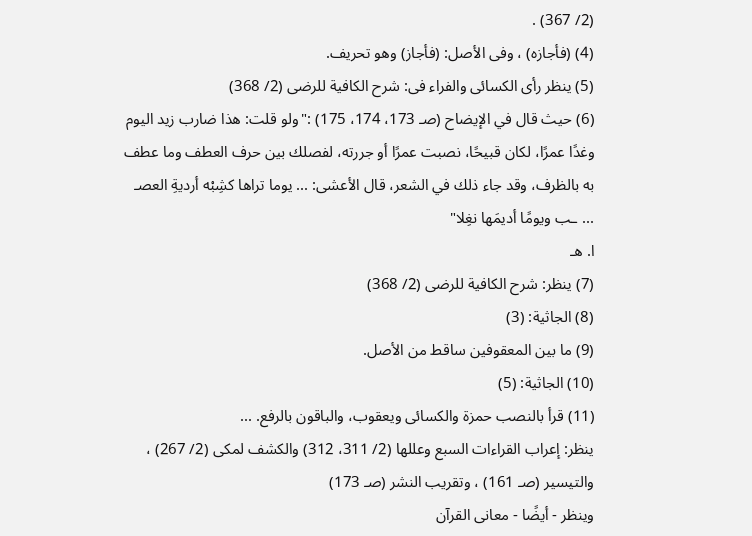(2/ 367) .
(4) (فأجازه) ، وفى الأصل: (فأجاز) وهو تحريف.
(5) ينظر رأى الكسائى والفراء فى: شرح الكافية للرضى (2/ 368)
(6) حيث قال في الإيضاح (صـ 173، 174، 175) :"ولو قلت: هذا ضارب زيد اليوم وغدًا عمرًا، لكان قبيحًا، نصبت عمرًا أو جررته، لفصلك بين حرف العطف وما عطف به بالظرف، وقد جاء ذلك في الشعر، قال الأعشى: ... يوما تراها كشِبْه أرديةِ العصـ ... ـب ويومًا أديمَها نغِلا"
ا. هـ
(7) ينظر: شرح الكافية للرضى (2/ 368)
(8) الجاثية: (3)
(9) ما بين المعقوفين ساقط من الأصل.
(10) الجاثية: (5)
(11) قرأ بالنصب حمزة والكسائى ويعقوب، والباقون بالرفع. ...
ينظر: إعراب القراءات السبع وعللها (2/ 311، 312) والكشف لمكى (2/ 267) ، والتيسير (صـ 161) ، وتقريب النشر (صـ 173)
وينظر - أيضًا - معانى القرآن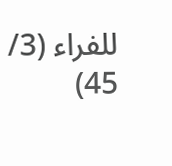للفراء (3/ 45)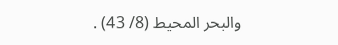والبحر المحيط (8/ 43) .